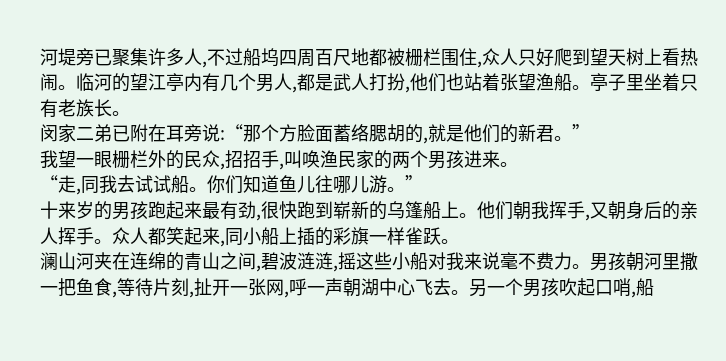河堤旁已聚集许多人,不过船坞四周百尺地都被栅栏围住,众人只好爬到望天树上看热闹。临河的望江亭内有几个男人,都是武人打扮,他们也站着张望渔船。亭子里坐着只有老族长。
闵家二弟已附在耳旁说:“那个方脸面蓄络腮胡的,就是他们的新君。”
我望一眼栅栏外的民众,招招手,叫唤渔民家的两个男孩进来。
“走,同我去试试船。你们知道鱼儿往哪儿游。”
十来岁的男孩跑起来最有劲,很快跑到崭新的乌篷船上。他们朝我挥手,又朝身后的亲人挥手。众人都笑起来,同小船上插的彩旗一样雀跃。
澜山河夹在连绵的青山之间,碧波涟涟,摇这些小船对我来说毫不费力。男孩朝河里撒一把鱼食,等待片刻,扯开一张网,呼一声朝湖中心飞去。另一个男孩吹起口哨,船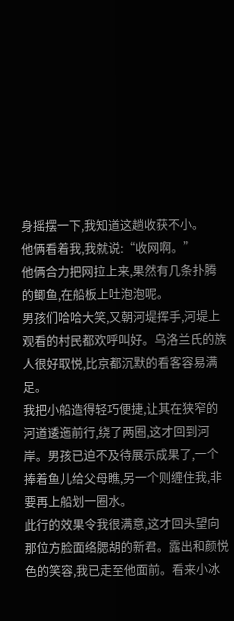身摇摆一下,我知道这趟收获不小。
他俩看着我,我就说:“收网啊。”
他俩合力把网拉上来,果然有几条扑腾的鲫鱼,在船板上吐泡泡呢。
男孩们哈哈大笑,又朝河堤挥手,河堤上观看的村民都欢呼叫好。乌洛兰氏的族人很好取悦,比京都沉默的看客容易满足。
我把小船造得轻巧便捷,让其在狭窄的河道逶迤前行,绕了两圈,这才回到河岸。男孩已迫不及待展示成果了,一个捧着鱼儿给父母瞧,另一个则缠住我,非要再上船划一圈水。
此行的效果令我很满意,这才回头望向那位方脸面络腮胡的新君。露出和颜悦色的笑容,我已走至他面前。看来小冰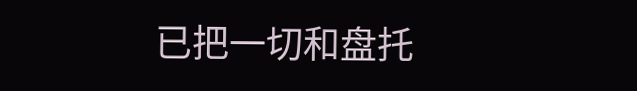已把一切和盘托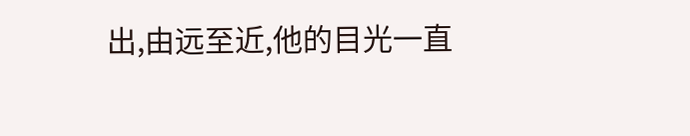出,由远至近,他的目光一直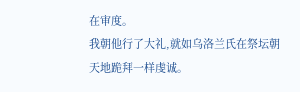在审度。
我朝他行了大礼,就如乌洛兰氏在祭坛朝天地跪拜一样虔诚。